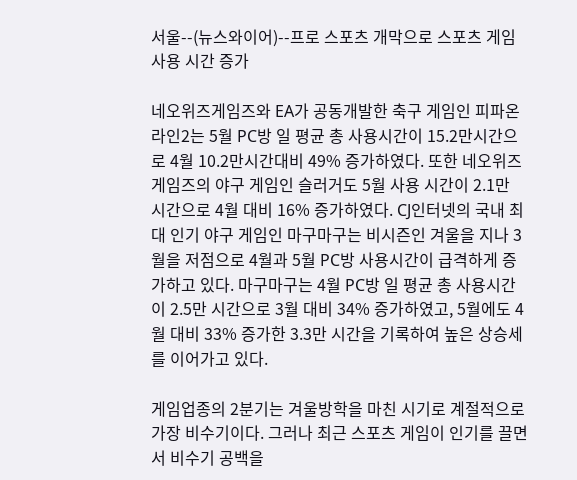서울--(뉴스와이어)--프로 스포츠 개막으로 스포츠 게임 사용 시간 증가

네오위즈게임즈와 EA가 공동개발한 축구 게임인 피파온라인2는 5월 PC방 일 평균 총 사용시간이 15.2만시간으로 4월 10.2만시간대비 49% 증가하였다. 또한 네오위즈게임즈의 야구 게임인 슬러거도 5월 사용 시간이 2.1만 시간으로 4월 대비 16% 증가하였다. CJ인터넷의 국내 최대 인기 야구 게임인 마구마구는 비시즌인 겨울을 지나 3월을 저점으로 4월과 5월 PC방 사용시간이 급격하게 증가하고 있다. 마구마구는 4월 PC방 일 평균 총 사용시간이 2.5만 시간으로 3월 대비 34% 증가하였고, 5월에도 4월 대비 33% 증가한 3.3만 시간을 기록하여 높은 상승세를 이어가고 있다.

게임업종의 2분기는 겨울방학을 마친 시기로 계절적으로 가장 비수기이다. 그러나 최근 스포츠 게임이 인기를 끌면서 비수기 공백을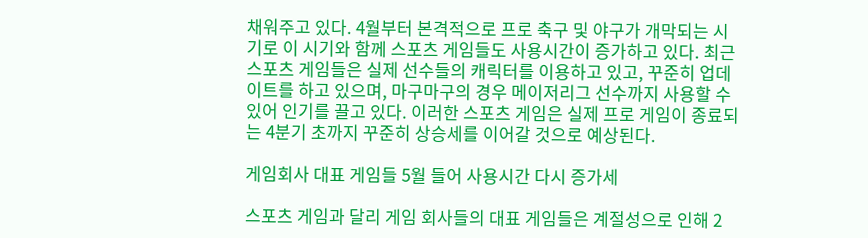채워주고 있다. 4월부터 본격적으로 프로 축구 및 야구가 개막되는 시기로 이 시기와 함께 스포츠 게임들도 사용시간이 증가하고 있다. 최근 스포츠 게임들은 실제 선수들의 캐릭터를 이용하고 있고, 꾸준히 업데이트를 하고 있으며, 마구마구의 경우 메이저리그 선수까지 사용할 수 있어 인기를 끌고 있다. 이러한 스포츠 게임은 실제 프로 게임이 종료되는 4분기 초까지 꾸준히 상승세를 이어갈 것으로 예상된다.

게임회사 대표 게임들 5월 들어 사용시간 다시 증가세

스포츠 게임과 달리 게임 회사들의 대표 게임들은 계절성으로 인해 2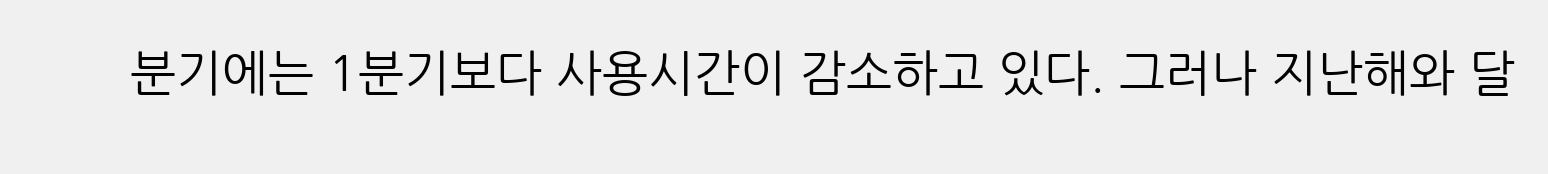분기에는 1분기보다 사용시간이 감소하고 있다. 그러나 지난해와 달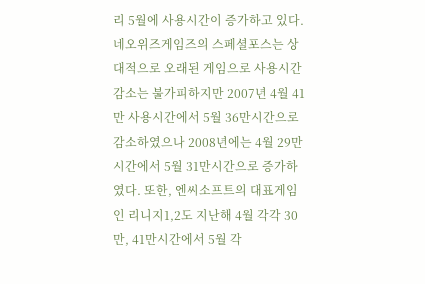리 5월에 사용시간이 증가하고 있다. 네오위즈게임즈의 스페셜포스는 상대적으로 오래된 게임으로 사용시간 감소는 불가피하지만 2007년 4월 41만 사용시간에서 5월 36만시간으로 감소하였으나 2008년에는 4월 29만시간에서 5월 31만시간으로 증가하였다. 또한, 엔씨소프트의 대표게임인 리니지1,2도 지난해 4월 각각 30만, 41만시간에서 5월 각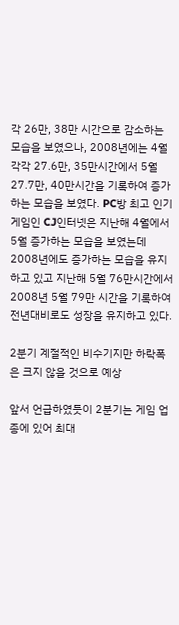각 26만, 38만 시간으로 감소하는 모습을 보였으나, 2008년에는 4월 각각 27.6만, 35만시간에서 5월 27.7만, 40만시간을 기록하여 증가하는 모습을 보였다. PC방 최고 인기게임인 CJ인터넷은 지난해 4월에서 5월 증가하는 모습을 보였는데 2008년에도 증가하는 모습을 유지하고 있고 지난해 5월 76만시간에서 2008년 5월 79만 시간을 기록하여 전년대비로도 성장을 유지하고 있다.

2분기 계절적인 비수기지만 하락폭은 크지 않을 것으로 예상

앞서 언급하였듯이 2분기는 게임 업종에 있어 최대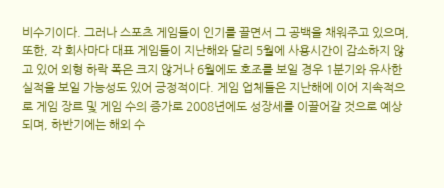비수기이다. 그러나 스포츠 게임들이 인기를 끌면서 그 공백을 채워주고 있으며, 또한, 각 회사마다 대표 게임들이 지난해와 달리 5월에 사용시간이 감소하지 않고 있어 외형 하락 폭은 크지 않거나 6월에도 호조를 보일 경우 1분기와 유사한 실적을 보일 가능성도 있어 긍정적이다. 게임 업체들은 지난해에 이어 지속적으로 게임 장르 및 게임 수의 증가로 2008년에도 성장세를 이끌어갈 것으로 예상되며, 하반기에는 해외 수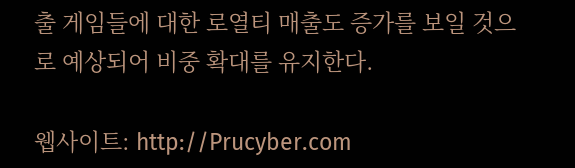출 게임들에 대한 로열티 매출도 증가를 보일 것으로 예상되어 비중 확대를 유지한다.

웹사이트: http://Prucyber.com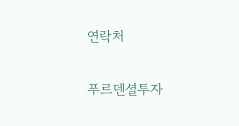연락처

푸르덴셜투자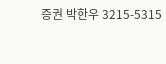증권 박한우 3215-5315